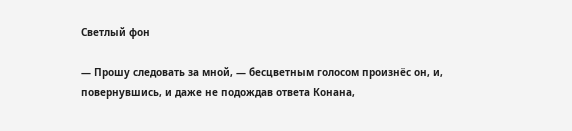Светлый фон

— Прошу следовать за мной, — бесцветным голосом произнёс он, и, повернувшись, и даже не подождав ответа Конана,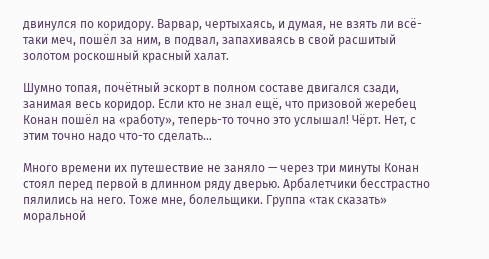двинулся по коридору. Варвар, чертыхаясь, и думая, не взять ли всё-таки меч, пошёл за ним, в подвал, запахиваясь в свой расшитый золотом роскошный красный халат.

Шумно топая, почётный эскорт в полном составе двигался сзади, занимая весь коридор. Если кто не знал ещё, что призовой жеребец Конан пошёл на «работу», теперь-то точно это услышал! Чёрт. Нет, с этим точно надо что-то сделать…

Много времени их путешествие не заняло — через три минуты Конан стоял перед первой в длинном ряду дверью. Арбалетчики бесстрастно пялились на него. Тоже мне, болельщики. Группа «так сказать» моральной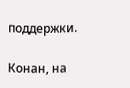поддержки.

Конан, на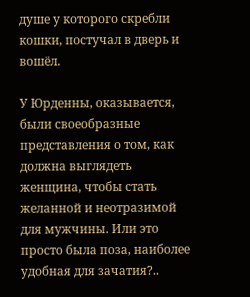душе у которого скребли кошки, постучал в дверь и вошёл.

У Юрденны, оказывается, были своеобразные представления о том, как должна выглядеть женщина, чтобы стать желанной и неотразимой для мужчины. Или это просто была поза, наиболее удобная для зачатия?..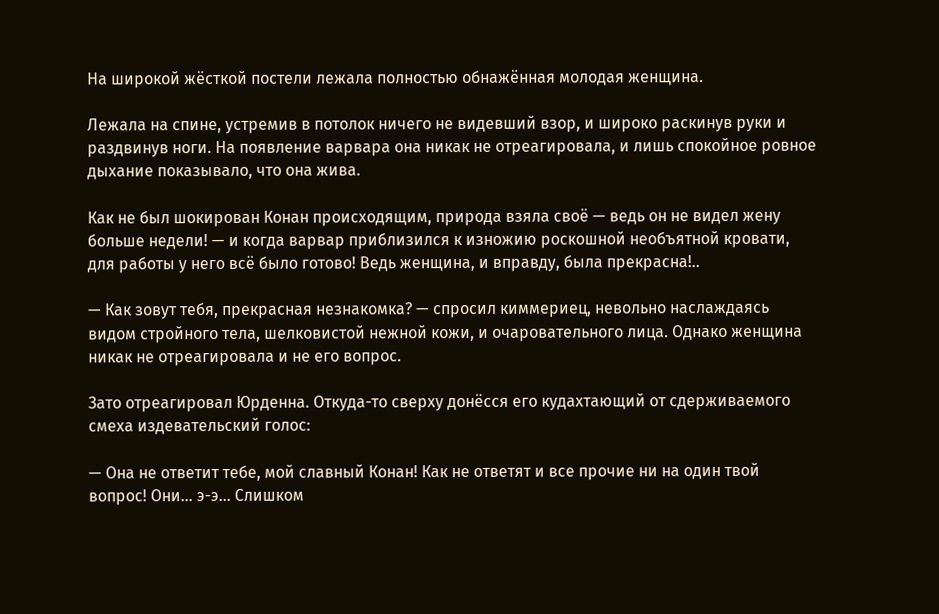На широкой жёсткой постели лежала полностью обнажённая молодая женщина.

Лежала на спине, устремив в потолок ничего не видевший взор, и широко раскинув руки и раздвинув ноги. На появление варвара она никак не отреагировала, и лишь спокойное ровное дыхание показывало, что она жива.

Как не был шокирован Конан происходящим, природа взяла своё — ведь он не видел жену больше недели! — и когда варвар приблизился к изножию роскошной необъятной кровати, для работы у него всё было готово! Ведь женщина, и вправду, была прекрасна!..

— Как зовут тебя, прекрасная незнакомка? — спросил киммериец, невольно наслаждаясь видом стройного тела, шелковистой нежной кожи, и очаровательного лица. Однако женщина никак не отреагировала и не его вопрос.

Зато отреагировал Юрденна. Откуда-то сверху донёсся его кудахтающий от сдерживаемого смеха издевательский голос:

— Она не ответит тебе, мой славный Конан! Как не ответят и все прочие ни на один твой вопрос! Они… э-э… Слишком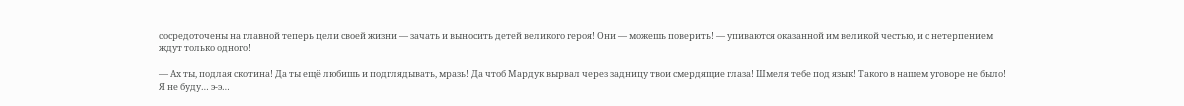сосредоточены на главной теперь цели своей жизни — зачать и выносить детей великого героя! Они — можешь поверить! — упиваются оказанной им великой честью, и с нетерпением ждут только одного!

— Ах ты, подлая скотина! Да ты ещё любишь и подглядывать, мразь! Да чтоб Мардук вырвал через задницу твои смердящие глаза! Шмеля тебе под язык! Такого в нашем уговоре не было! Я не буду… э-э…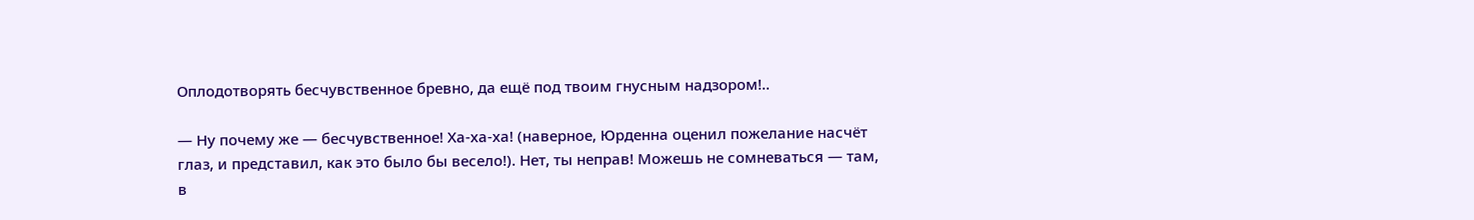Оплодотворять бесчувственное бревно, да ещё под твоим гнусным надзором!..

— Ну почему же — бесчувственное! Ха-ха-ха! (наверное, Юрденна оценил пожелание насчёт глаз, и представил, как это было бы весело!). Нет, ты неправ! Можешь не сомневаться — там, в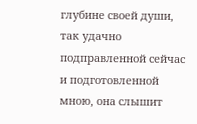глубине своей души, так удачно подправленной сейчас и подготовленной мною, она слышит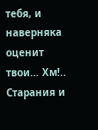тебя, и наверняка оценит твои… Хм!.. Старания и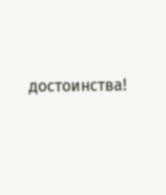достоинства!